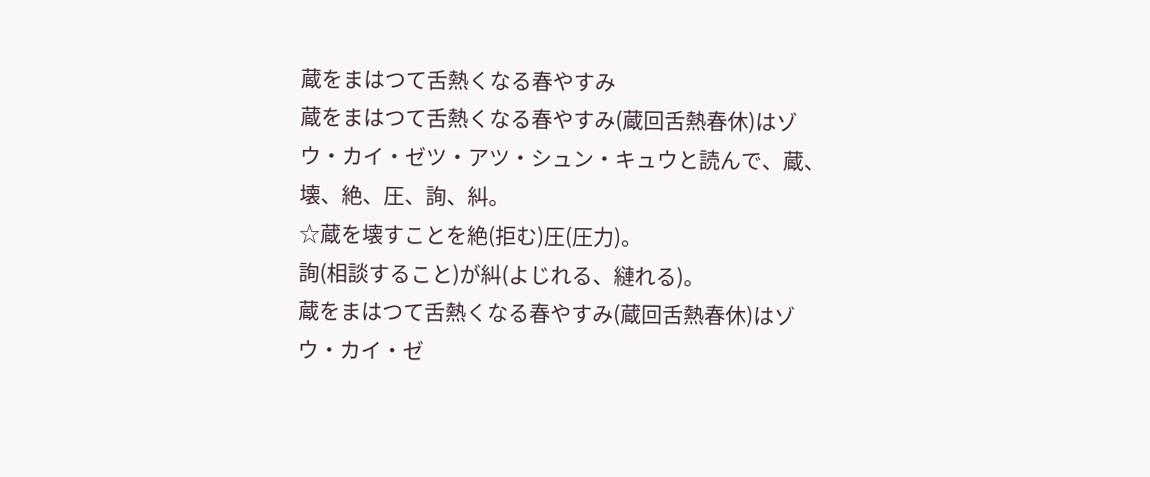蔵をまはつて舌熱くなる春やすみ
蔵をまはつて舌熱くなる春やすみ(蔵回舌熱春休)はゾウ・カイ・ゼツ・アツ・シュン・キュウと読んで、蔵、壊、絶、圧、詢、糾。
☆蔵を壊すことを絶(拒む)圧(圧力)。
詢(相談すること)が糾(よじれる、縺れる)。
蔵をまはつて舌熱くなる春やすみ(蔵回舌熱春休)はゾウ・カイ・ゼ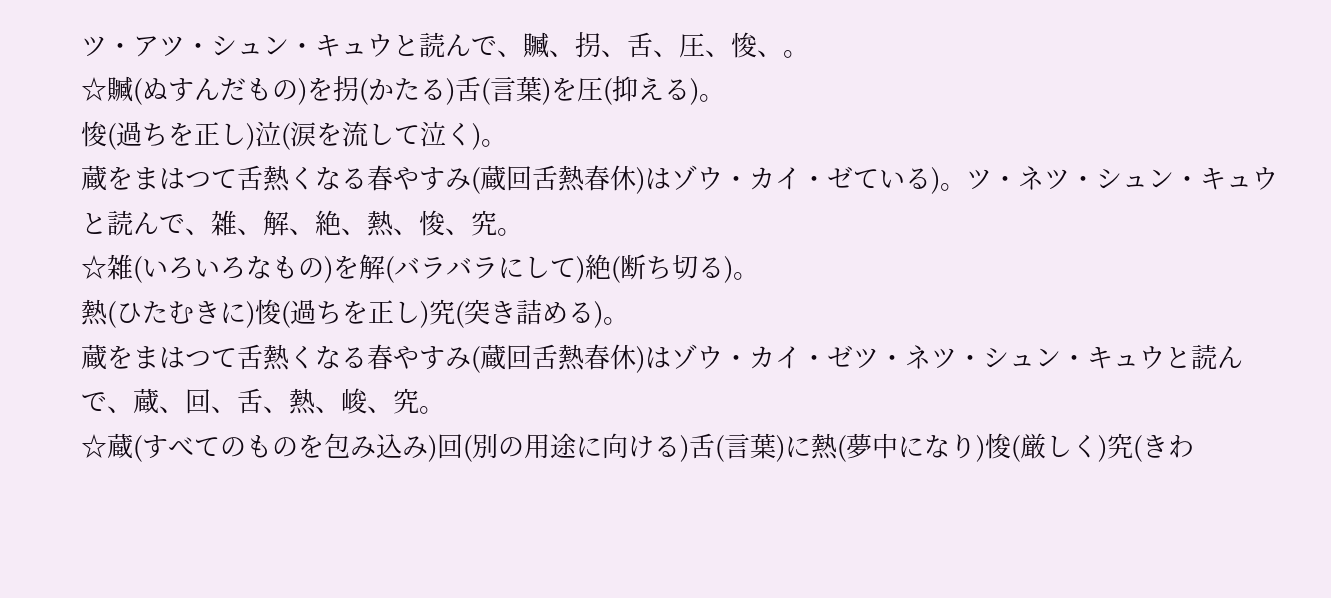ツ・アツ・シュン・キュウと読んで、贓、拐、舌、圧、悛、。
☆贓(ぬすんだもの)を拐(かたる)舌(言葉)を圧(抑える)。
悛(過ちを正し)泣(涙を流して泣く)。
蔵をまはつて舌熱くなる春やすみ(蔵回舌熱春休)はゾウ・カイ・ゼている)。ツ・ネツ・シュン・キュウと読んで、雑、解、絶、熱、悛、究。
☆雑(いろいろなもの)を解(バラバラにして)絶(断ち切る)。
熱(ひたむきに)悛(過ちを正し)究(突き詰める)。
蔵をまはつて舌熱くなる春やすみ(蔵回舌熱春休)はゾウ・カイ・ゼツ・ネツ・シュン・キュウと読んで、蔵、回、舌、熱、峻、究。
☆蔵(すべてのものを包み込み)回(別の用途に向ける)舌(言葉)に熱(夢中になり)悛(厳しく)究(きわ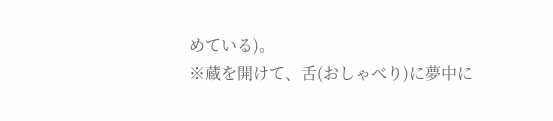めている)。
※蔵を開けて、舌(おしゃべり)に夢中に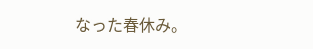なった春休み。